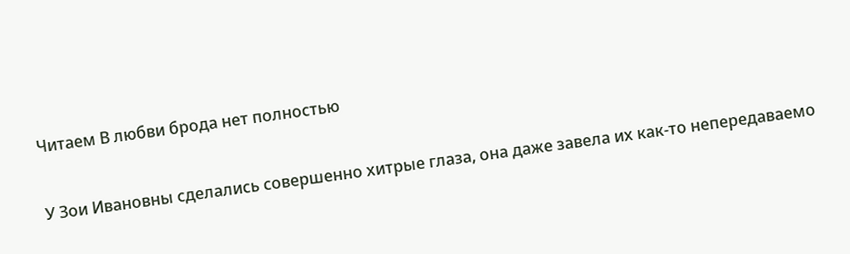Читаем В любви брода нет полностью

У Зои Ивановны сделались совершенно хитрые глаза, она даже завела их как-то непередаваемо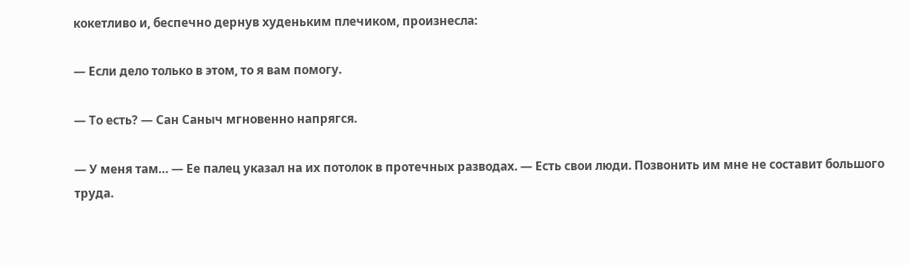кокетливо и, беспечно дернув худеньким плечиком, произнесла:

— Если дело только в этом, то я вам помогу.

— То есть? — Сан Саныч мгновенно напрягся.

— У меня там… — Ее палец указал на их потолок в протечных разводах. — Есть свои люди. Позвонить им мне не составит большого труда.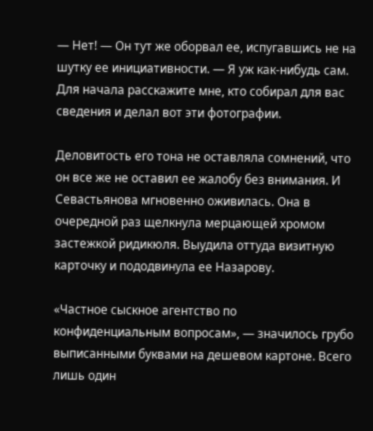— Нет! — Он тут же оборвал ее, испугавшись не на шутку ее инициативности. — Я уж как-нибудь сам. Для начала расскажите мне, кто собирал для вас сведения и делал вот эти фотографии.

Деловитость его тона не оставляла сомнений, что он все же не оставил ее жалобу без внимания. И Севастьянова мгновенно оживилась. Она в очередной раз щелкнула мерцающей хромом застежкой ридикюля. Выудила оттуда визитную карточку и пододвинула ее Назарову.

«Частное сыскное агентство по конфиденциальным вопросам», — значилось грубо выписанными буквами на дешевом картоне. Всего лишь один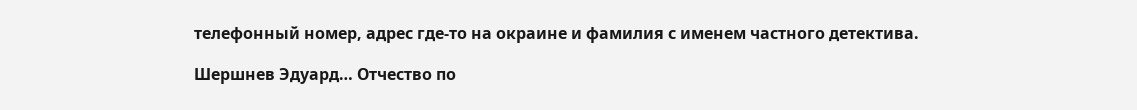телефонный номер, адрес где-то на окраине и фамилия с именем частного детектива.

Шершнев Эдуард… Отчество по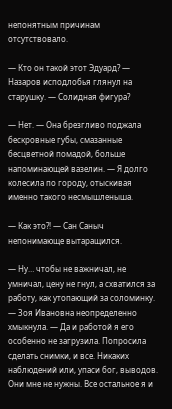непонятным причинам отсутствовало.

— Кто он такой этот Эдуард? — Назаров исподлобья глянул на старушку. — Солидная фигура?

— Нет. — Она брезгливо поджала бескровные губы, смазанные бесцветной помадой, больше напоминающей вазелин. — Я долго колесила по городу, отыскивая именно такого несмышленыша.

— Как это?! — Сан Саныч непонимающе вытаращился.

— Ну… чтобы не важничал, не умничал, цену не гнул, а схватился за работу, как утопающий за соломинку. — Зоя Ивановна неопределенно хмыкнула. — Да и работой я его особенно не загрузила. Попросила сделать снимки, и все. Никаких наблюдений или, упаси бог, выводов. Они мне не нужны. Все остальное я и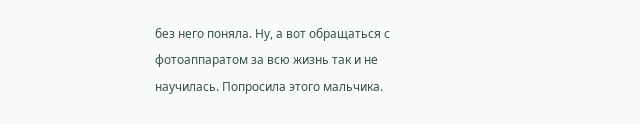без него поняла. Ну, а вот обращаться с фотоаппаратом за всю жизнь так и не научилась. Попросила этого мальчика.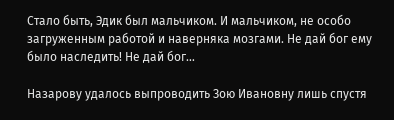Стало быть, Эдик был мальчиком. И мальчиком, не особо загруженным работой и наверняка мозгами. Не дай бог ему было наследить! Не дай бог…

Назарову удалось выпроводить Зою Ивановну лишь спустя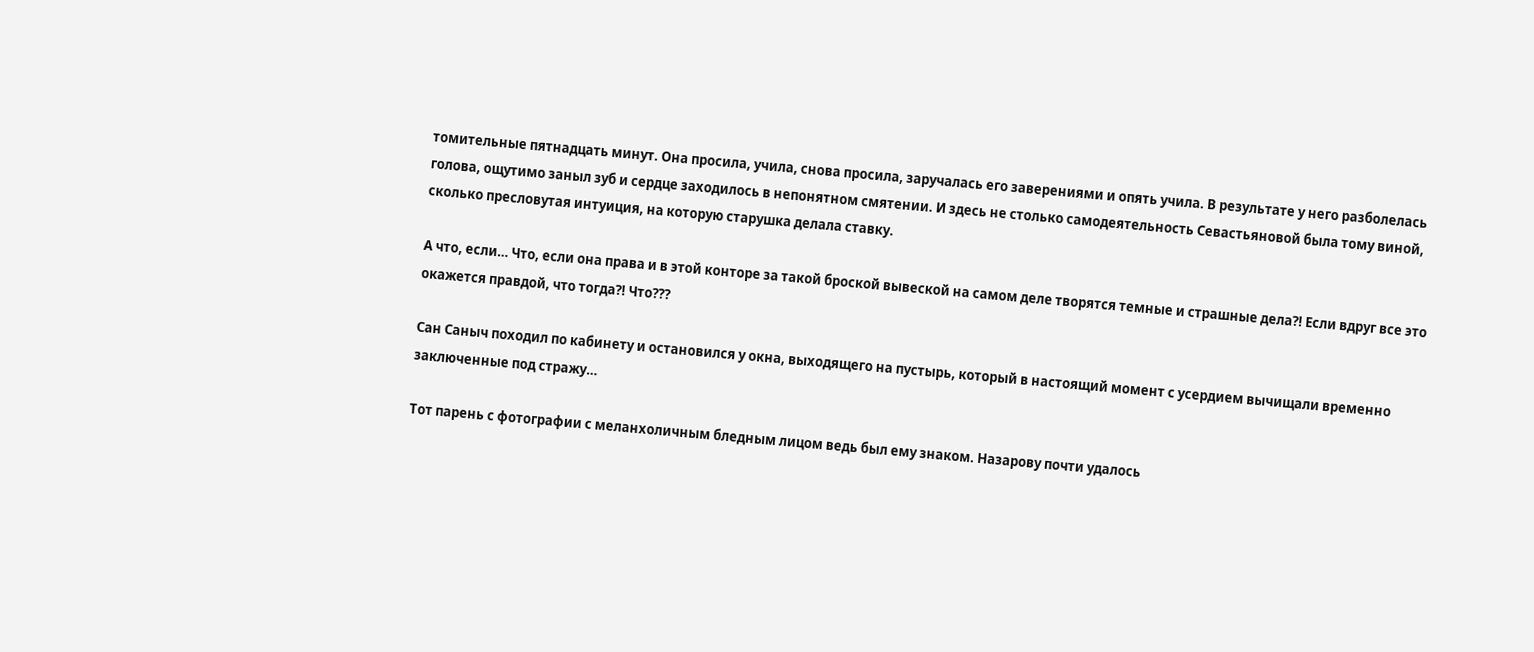томительные пятнадцать минут. Она просила, учила, снова просила, заручалась его заверениями и опять учила. В результате у него разболелась голова, ощутимо заныл зуб и сердце заходилось в непонятном смятении. И здесь не столько самодеятельность Севастьяновой была тому виной, сколько пресловутая интуиция, на которую старушка делала ставку.

А что, если… Что, если она права и в этой конторе за такой броской вывеской на самом деле творятся темные и страшные дела?! Если вдруг все это окажется правдой, что тогда?! Что???

Сан Саныч походил по кабинету и остановился у окна, выходящего на пустырь, который в настоящий момент с усердием вычищали временно заключенные под стражу…

Тот парень с фотографии с меланхоличным бледным лицом ведь был ему знаком. Назарову почти удалось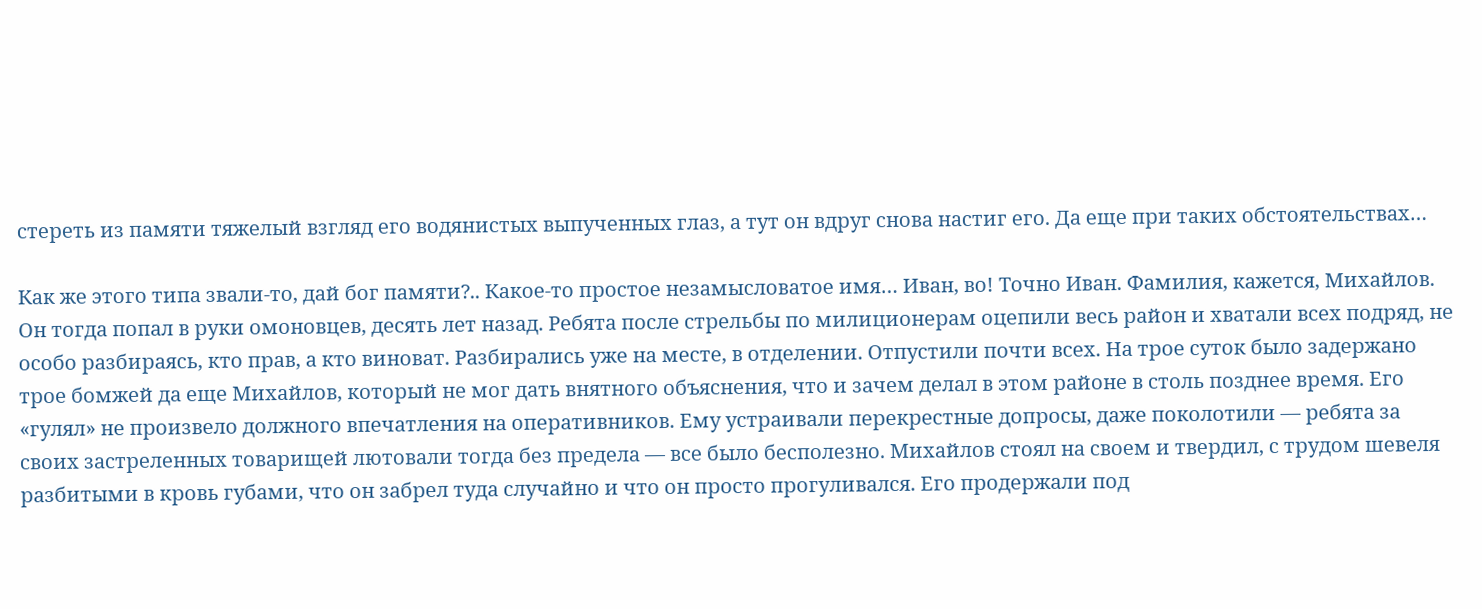стереть из памяти тяжелый взгляд его водянистых выпученных глаз, а тут он вдруг снова настиг его. Да еще при таких обстоятельствах…

Как же этого типа звали-то, дай бог памяти?.. Какое-то простое незамысловатое имя… Иван, во! Точно Иван. Фамилия, кажется, Михайлов. Он тогда попал в руки омоновцев, десять лет назад. Ребята после стрельбы по милиционерам оцепили весь район и хватали всех подряд, не особо разбираясь, кто прав, а кто виноват. Разбирались уже на месте, в отделении. Отпустили почти всех. На трое суток было задержано трое бомжей да еще Михайлов, который не мог дать внятного объяснения, что и зачем делал в этом районе в столь позднее время. Его «гулял» не произвело должного впечатления на оперативников. Ему устраивали перекрестные допросы, даже поколотили — ребята за своих застреленных товарищей лютовали тогда без предела — все было бесполезно. Михайлов стоял на своем и твердил, с трудом шевеля разбитыми в кровь губами, что он забрел туда случайно и что он просто прогуливался. Его продержали под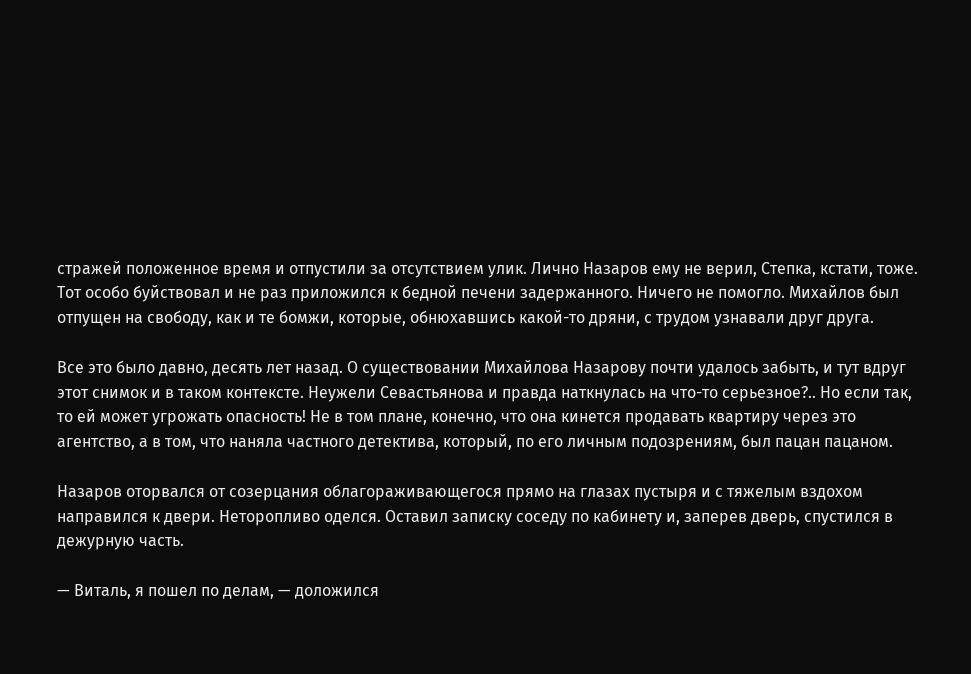стражей положенное время и отпустили за отсутствием улик. Лично Назаров ему не верил, Степка, кстати, тоже. Тот особо буйствовал и не раз приложился к бедной печени задержанного. Ничего не помогло. Михайлов был отпущен на свободу, как и те бомжи, которые, обнюхавшись какой-то дряни, с трудом узнавали друг друга.

Все это было давно, десять лет назад. О существовании Михайлова Назарову почти удалось забыть, и тут вдруг этот снимок и в таком контексте. Неужели Севастьянова и правда наткнулась на что-то серьезное?.. Но если так, то ей может угрожать опасность! Не в том плане, конечно, что она кинется продавать квартиру через это агентство, а в том, что наняла частного детектива, который, по его личным подозрениям, был пацан пацаном.

Назаров оторвался от созерцания облагораживающегося прямо на глазах пустыря и с тяжелым вздохом направился к двери. Неторопливо оделся. Оставил записку соседу по кабинету и, заперев дверь, спустился в дежурную часть.

— Виталь, я пошел по делам, — доложился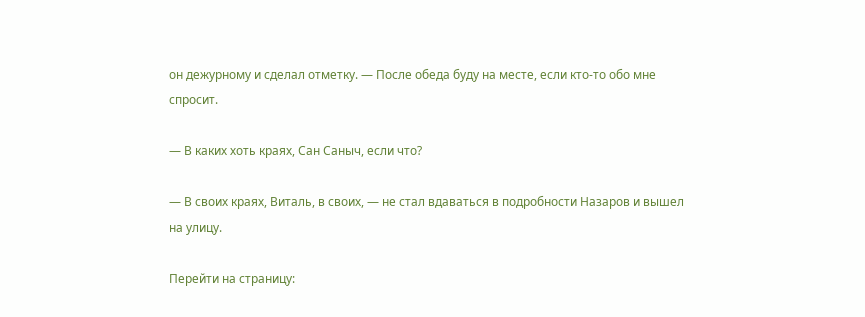он дежурному и сделал отметку. — После обеда буду на месте, если кто-то обо мне спросит.

— В каких хоть краях, Сан Саныч, если что?

— В своих краях, Виталь, в своих, — не стал вдаваться в подробности Назаров и вышел на улицу.

Перейти на страницу: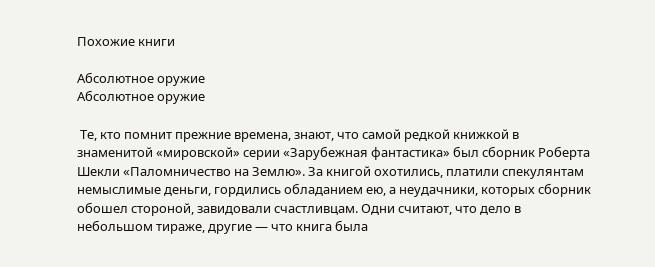Похожие книги

Абсолютное оружие
Абсолютное оружие

 Те, кто помнит прежние времена, знают, что самой редкой книжкой в знаменитой «мировской» серии «Зарубежная фантастика» был сборник Роберта Шекли «Паломничество на Землю». За книгой охотились, платили спекулянтам немыслимые деньги, гордились обладанием ею, а неудачники, которых сборник обошел стороной, завидовали счастливцам. Одни считают, что дело в небольшом тираже, другие — что книга была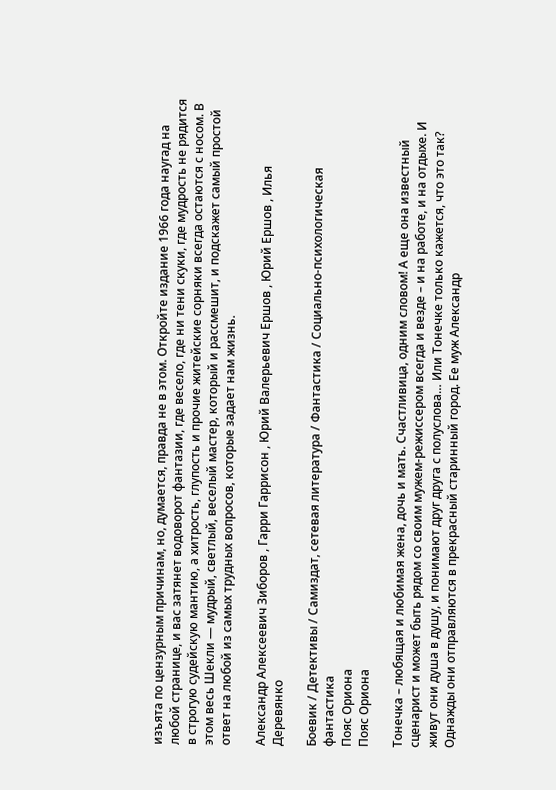изъята по цензурным причинам, но, думается, правда не в этом. Откройте издание 1966 года наугад на любой странице, и вас затянет водоворот фантазии, где весело, где ни тени скуки, где мудрость не рядится в строгую судейскую мантию, а хитрость, глупость и прочие житейские сорняки всегда остаются с носом. В этом весь Шекли — мудрый, светлый, веселый мастер, который и рассмешит, и подскажет самый простой ответ на любой из самых трудных вопросов, которые задает нам жизнь.

Александр Алексеевич Зиборов , Гарри Гаррисон , Юрий Валерьевич Ершов , Юрий Ершов , Илья Деревянко

Боевик / Детективы / Самиздат, сетевая литература / Фантастика / Социально-психологическая фантастика
Пояс Ориона
Пояс Ориона

Тонечка – любящая и любимая жена, дочь и мать. Счастливица, одним словом! А еще она известный сценарист и может быть рядом со своим мужем-режиссером всегда и везде – и на работе, и на отдыхе. И живут они душа в душу, и понимают друг друга с полуслова… Или Тонечке только кажется, что это так? Однажды они отправляются в прекрасный старинный город. Ее муж Александр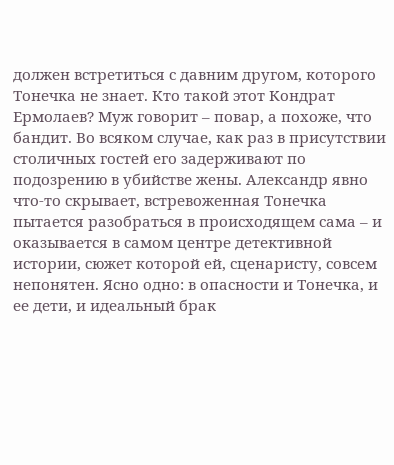должен встретиться с давним другом, которого Тонечка не знает. Кто такой этот Кондрат Ермолаев? Муж говорит – повар, а похоже, что бандит. Во всяком случае, как раз в присутствии столичных гостей его задерживают по подозрению в убийстве жены. Александр явно что-то скрывает, встревоженная Тонечка пытается разобраться в происходящем сама – и оказывается в самом центре детективной истории, сюжет которой ей, сценаристу, совсем непонятен. Ясно одно: в опасности и Тонечка, и ее дети, и идеальный брак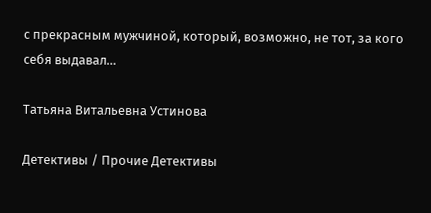с прекрасным мужчиной, который, возможно, не тот, за кого себя выдавал…

Татьяна Витальевна Устинова

Детективы / Прочие Детективы